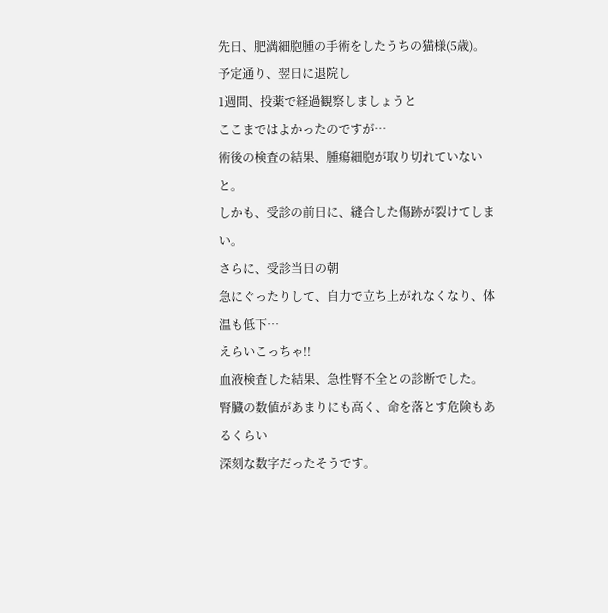先日、肥満細胞腫の手術をしたうちの猫様(5歳)。
予定通り、翌日に退院し
1週間、投薬で経過観察しましょうと
ここまではよかったのですが…
術後の検査の結果、腫瘍細胞が取り切れていないと。
しかも、受診の前日に、縫合した傷跡が裂けてしまい。
さらに、受診当日の朝
急にぐったりして、自力で立ち上がれなくなり、体温も低下…
えらいこっちゃ!!
血液検査した結果、急性腎不全との診断でした。
腎臓の数値があまりにも高く、命を落とす危険もあるくらい
深刻な数字だったそうです。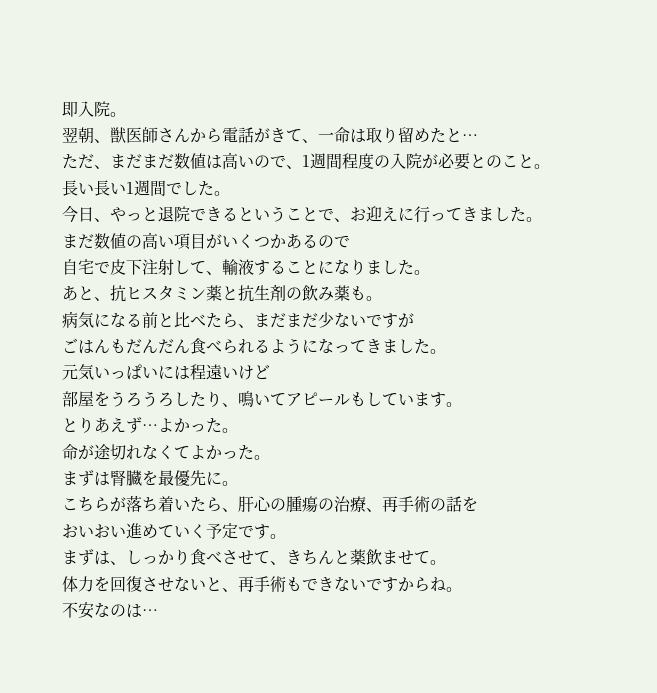即入院。
翌朝、獣医師さんから電話がきて、一命は取り留めたと…
ただ、まだまだ数値は高いので、1週間程度の入院が必要とのこと。
長い長い1週間でした。
今日、やっと退院できるということで、お迎えに行ってきました。
まだ数値の高い項目がいくつかあるので
自宅で皮下注射して、輸液することになりました。
あと、抗ヒスタミン薬と抗生剤の飲み薬も。
病気になる前と比べたら、まだまだ少ないですが
ごはんもだんだん食べられるようになってきました。
元気いっぱいには程遠いけど
部屋をうろうろしたり、鳴いてアピールもしています。
とりあえず…よかった。
命が途切れなくてよかった。
まずは腎臓を最優先に。
こちらが落ち着いたら、肝心の腫瘍の治療、再手術の話を
おいおい進めていく予定です。
まずは、しっかり食べさせて、きちんと薬飲ませて。
体力を回復させないと、再手術もできないですからね。
不安なのは…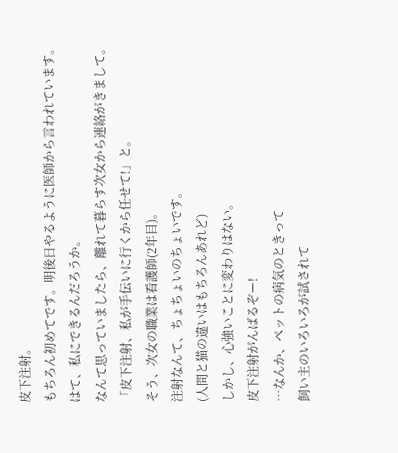皮下注射。
もちろん初めてです。明後日やるように医師から言われています。
はて、私にできるんだろうか。
なんて思っていましたら、離れて暮らす次女から連絡がきまして。
「皮下注射、私が手伝いに行くから任せて!」と。
そう、次女の職業は看護師(2年目)。
注射なんて、ちょちょいのちょいです。
(人間と猫の違いはもちろんあれど)
しかし、心強いことに変わりはない。
皮下注射がんばるぞー!
…なんか、ペットの病気のときって
飼い主のいろいろが試されて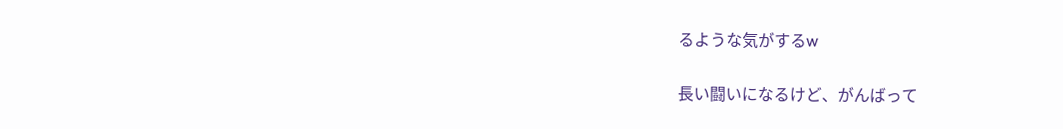るような気がするw

長い闘いになるけど、がんばって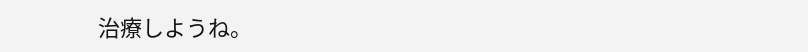治療しようね。